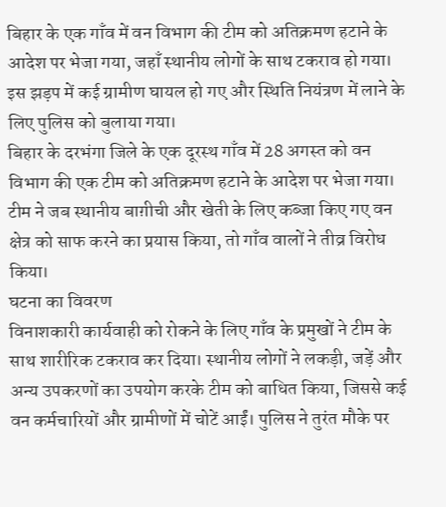बिहार के एक गाँव में वन विभाग की टीम को अतिक्रमण हटाने के आदेश पर भेजा गया, जहाँ स्थानीय लोगों के साथ टकराव हो गया। इस झड़प में कई ग्रामीण घायल हो गए और स्थिति नियंत्रण में लाने के लिए पुलिस को बुलाया गया।
बिहार के दरभंगा जिले के एक दूरस्थ गाँव में 28 अगस्त को वन विभाग की एक टीम को अतिक्रमण हटाने के आदेश पर भेजा गया। टीम ने जब स्थानीय बाग़ीची और खेती के लिए कब्जा किए गए वन क्षेत्र को साफ करने का प्रयास किया, तो गाँव वालों ने तीव्र विरोध किया।
घटना का विवरण
विनाशकारी कार्यवाही को रोकने के लिए गाँव के प्रमुखों ने टीम के साथ शारीरिक टकराव कर दिया। स्थानीय लोगों ने लकड़ी, जड़ें और अन्य उपकरणों का उपयोग करके टीम को बाधित किया, जिससे कई वन कर्मचारियों और ग्रामीणों में चोटें आईं। पुलिस ने तुरंत मौके पर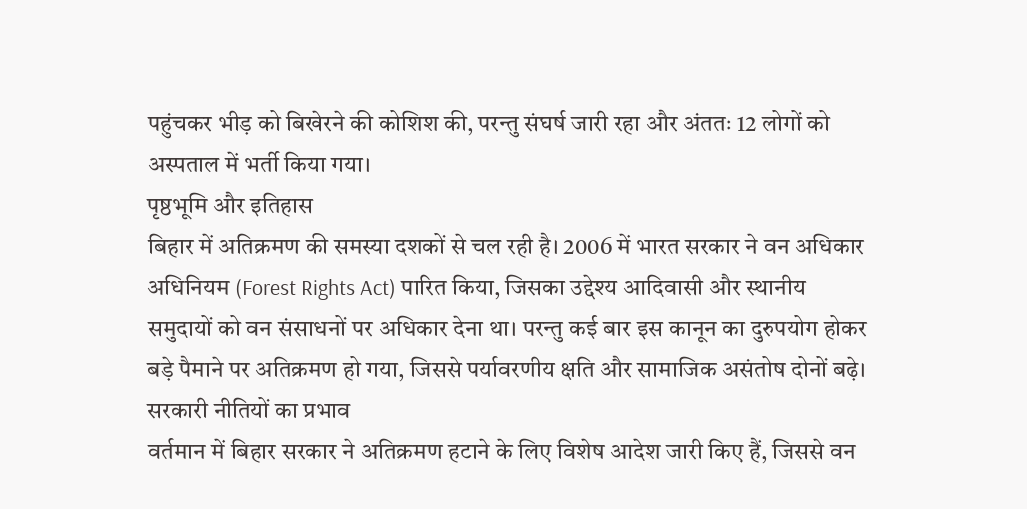पहुंचकर भीड़ को बिखेरने की कोशिश की, परन्तु संघर्ष जारी रहा और अंततः 12 लोगों को अस्पताल में भर्ती किया गया।
पृष्ठभूमि और इतिहास
बिहार में अतिक्रमण की समस्या दशकों से चल रही है। 2006 में भारत सरकार ने वन अधिकार अधिनियम (Forest Rights Act) पारित किया, जिसका उद्देश्य आदिवासी और स्थानीय समुदायों को वन संसाधनों पर अधिकार देना था। परन्तु कई बार इस कानून का दुरुपयोग होकर बड़े पैमाने पर अतिक्रमण हो गया, जिससे पर्यावरणीय क्षति और सामाजिक असंतोष दोनों बढ़े।
सरकारी नीतियों का प्रभाव
वर्तमान में बिहार सरकार ने अतिक्रमण हटाने के लिए विशेष आदेश जारी किए हैं, जिससे वन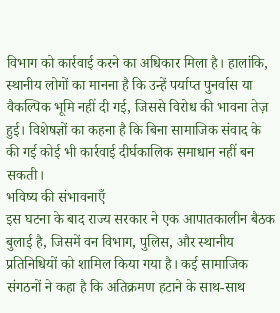विभाग को कार्रवाई करने का अधिकार मिला है। हालांकि, स्थानीय लोगों का मानना है कि उन्हें पर्याप्त पुनर्वास या वैकल्पिक भूमि नहीं दी गई, जिससे विरोध की भावना तेज़ हुई। विशेषज्ञों का कहना है कि बिना सामाजिक संवाद के की गई कोई भी कार्रवाई दीर्घकालिक समाधान नहीं बन सकती।
भविष्य की संभावनाएँ
इस घटना के बाद राज्य सरकार ने एक आपातकालीन बैठक बुलाई है, जिसमें वन विभाग, पुलिस, और स्थानीय प्रतिनिधियों को शामिल किया गया है। कई सामाजिक संगठनों ने कहा है कि अतिक्रमण हटाने के साथ-साथ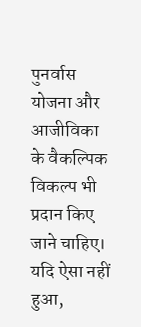पुनर्वास योजना और आजीविका के वैकल्पिक विकल्प भी प्रदान किए जाने चाहिए। यदि ऐसा नहीं हुआ,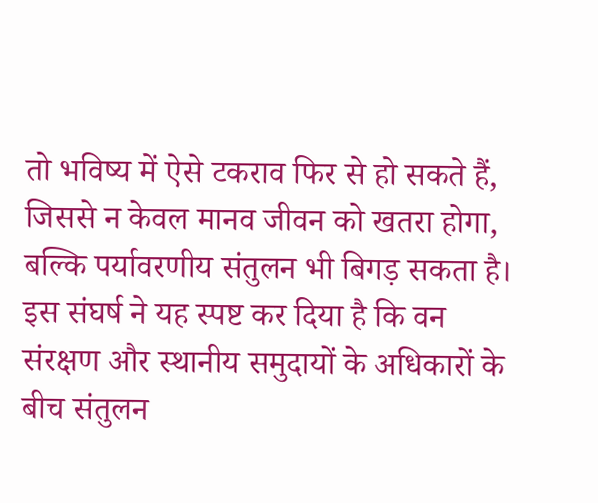तो भविष्य में ऐसे टकराव फिर से हो सकते हैं, जिससे न केवल मानव जीवन को खतरा होगा, बल्कि पर्यावरणीय संतुलन भी बिगड़ सकता है।
इस संघर्ष ने यह स्पष्ट कर दिया है कि वन संरक्षण और स्थानीय समुदायों के अधिकारों के बीच संतुलन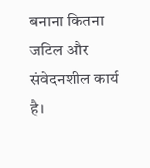बनाना कितना जटिल और संवेदनशील कार्य है।